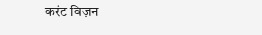करंट विज़न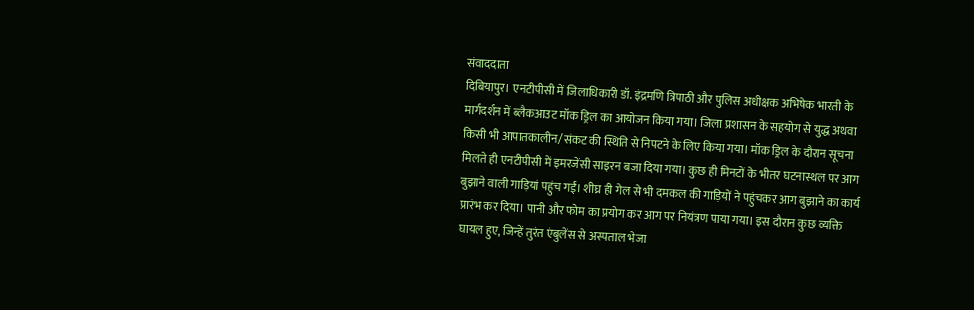संवाददाता
दिबियापुर। एनटीपीसी में जिलाधिकारी डॉ. इंद्रमणि त्रिपाठी और पुलिस अधीक्षक अभिषेक भारती के मार्गदर्शन में ब्लैकआउट मॉक ड्रिल का आयोजन किया गया। जिला प्रशासन के सहयोग से युद्ध अथवा किसी भी आपातकालीन/संकट की स्थिति से निपटने के लिए किया गया। मॉक ड्रिल के दौरान सूचना मिलते ही एनटीपीसी में इमरजेंसी साइरन बजा दिया गया। कुछ ही मिनटों के भीतर घटनास्थल पर आग बुझाने वाली गाड़ियां पहुंच गईं। शीघ्र ही गेल से भी दमकल की गाड़ियों ने पहुंचकर आग बुझाने का कार्य प्रारंभ कर दिया। पानी और फोम का प्रयोग कर आग पर नियंत्रण पाया गया। इस दौरान कुछ व्यक्ति घायल हुए, जिन्हें तुरंत एंबुलेंस से अस्पताल भेजा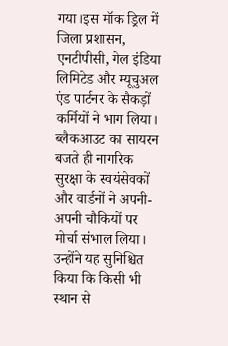गया।इस मॉक ड्रिल में जिला प्रशासन, एनटीपीसी, गेल इंडिया लिमिटेड और म्यूचुअल एंड पार्टनर के सैकड़ों कर्मियों ने भाग लिया। ब्लैकआउट का सायरन बजते ही नागरिक सुरक्षा के स्वयंसेवकों और वार्डनों ने अपनी-अपनी चौकियों पर मोर्चा संभाल लिया। उन्होंने यह सुनिश्चित किया कि किसी भी स्थान से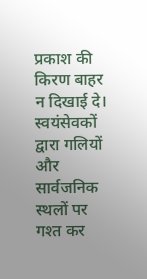प्रकाश की किरण बाहर न दिखाई दे। स्वयंसेवकों द्वारा गलियों और सार्वजनिक स्थलों पर गश्त कर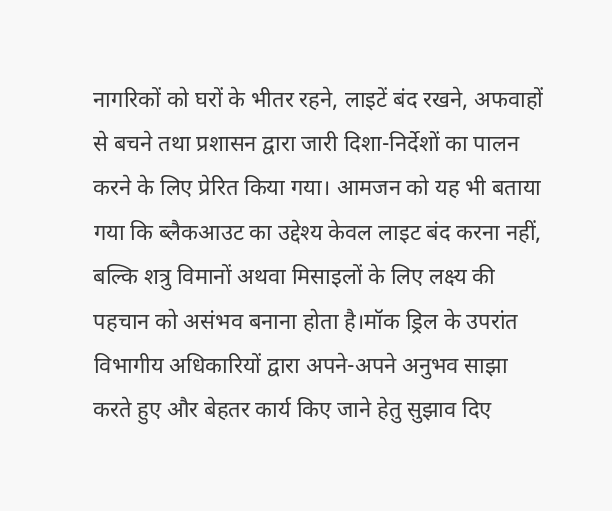नागरिकों को घरों के भीतर रहने, लाइटें बंद रखने, अफवाहों से बचने तथा प्रशासन द्वारा जारी दिशा-निर्देशों का पालन करने के लिए प्रेरित किया गया। आमजन को यह भी बताया गया कि ब्लैकआउट का उद्देश्य केवल लाइट बंद करना नहीं, बल्कि शत्रु विमानों अथवा मिसाइलों के लिए लक्ष्य की पहचान को असंभव बनाना होता है।मॉक ड्रिल के उपरांत विभागीय अधिकारियों द्वारा अपने-अपने अनुभव साझा करते हुए और बेहतर कार्य किए जाने हेतु सुझाव दिए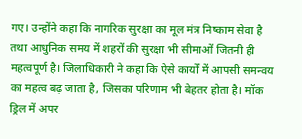गए। उन्होंने कहा कि नागरिक सुरक्षा का मूल मंत्र निष्काम सेवा है तथा आधुनिक समय में शहरों की सुरक्षा भी सीमाओं जितनी ही महत्वपूर्ण है। जिलाधिकारी ने कहा कि ऐसे कार्यों में आपसी समन्वय का महत्व बढ़ जाता है, जिसका परिणाम भी बेहतर होता है। मॉक ड्रिल में अपर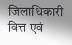जिलाधिकारी वित्त एवं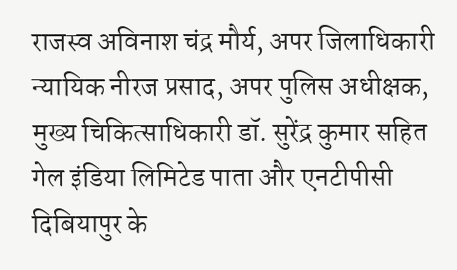राजस्व अविनाश चंद्र मौर्य, अपर जिलाधिकारी न्यायिक नीरज प्रसाद, अपर पुलिस अधीक्षक, मुख्य चिकित्साधिकारी डॉ. सुरेंद्र कुमार सहित गेल इंडिया लिमिटेड पाता और एनटीपीसी दिबियापुर के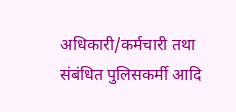अधिकारी/कर्मचारी तथा संबंधित पुलिसकर्मी आदि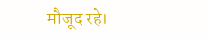मौजूद रहे।